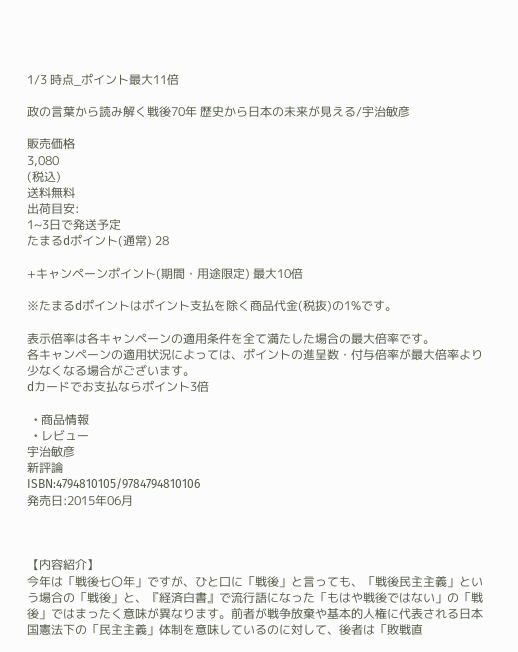1/3 時点_ポイント最大11倍

政の言葉から読み解く戦後70年 歴史から日本の未来が見える/宇治敏彦

販売価格
3,080
(税込)
送料無料
出荷目安:
1~3日で発送予定
たまるdポイント(通常) 28

+キャンペーンポイント(期間・用途限定) 最大10倍

※たまるdポイントはポイント支払を除く商品代金(税抜)の1%です。

表示倍率は各キャンペーンの適用条件を全て満たした場合の最大倍率です。
各キャンペーンの適用状況によっては、ポイントの進呈数・付与倍率が最大倍率より少なくなる場合がございます。
dカードでお支払ならポイント3倍

  • 商品情報
  • レビュー
宇治敏彦
新評論
ISBN:4794810105/9784794810106
発売日:2015年06月



【内容紹介】
今年は「戦後七〇年」ですが、ひと口に「戦後」と言っても、「戦後民主主義」という場合の「戦後」と、『経済白書』で流行語になった「もはや戦後ではない」の「戦後」ではまったく意味が異なります。前者が戦争放棄や基本的人権に代表される日本国憲法下の「民主主義」体制を意味しているのに対して、後者は「敗戦直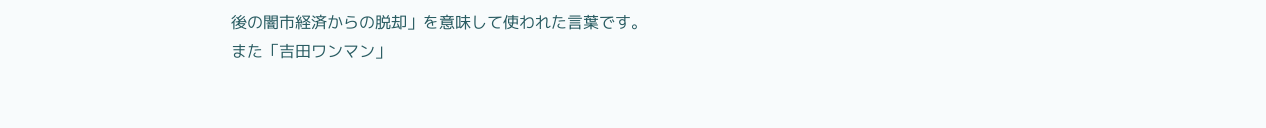後の闇市経済からの脱却」を意味して使われた言葉です。
また「吉田ワンマン」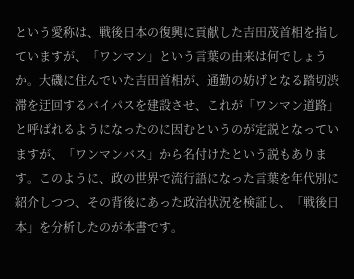という愛称は、戦後日本の復興に貢献した吉田茂首相を指していますが、「ワンマン」という言葉の由来は何でしょうか。大磯に住んでいた吉田首相が、通勤の妨げとなる踏切渋滞を迂回するバイパスを建設させ、これが「ワンマン道路」と呼ばれるようになったのに因むというのが定説となっていますが、「ワンマンバス」から名付けたという説もあります。このように、政の世界で流行語になった言葉を年代別に紹介しつつ、その背後にあった政治状況を検証し、「戦後日本」を分析したのが本書です。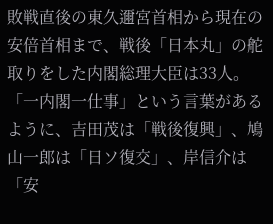敗戦直後の東久邇宮首相から現在の安倍首相まで、戦後「日本丸」の舵取りをした内閣総理大臣は33人。「一内閣一仕事」という言葉があるように、吉田茂は「戦後復興」、鳩山一郎は「日ソ復交」、岸信介は「安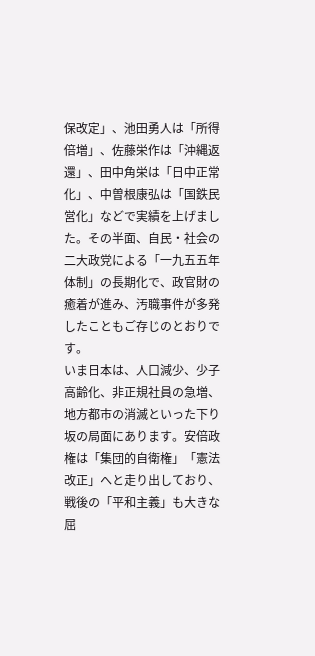保改定」、池田勇人は「所得倍増」、佐藤栄作は「沖縄返還」、田中角栄は「日中正常化」、中曽根康弘は「国鉄民営化」などで実績を上げました。その半面、自民・社会の二大政党による「一九五五年体制」の長期化で、政官財の癒着が進み、汚職事件が多発したこともご存じのとおりです。
いま日本は、人口減少、少子高齢化、非正規社員の急増、地方都市の消滅といった下り坂の局面にあります。安倍政権は「集団的自衛権」「憲法改正」へと走り出しており、戦後の「平和主義」も大きな屈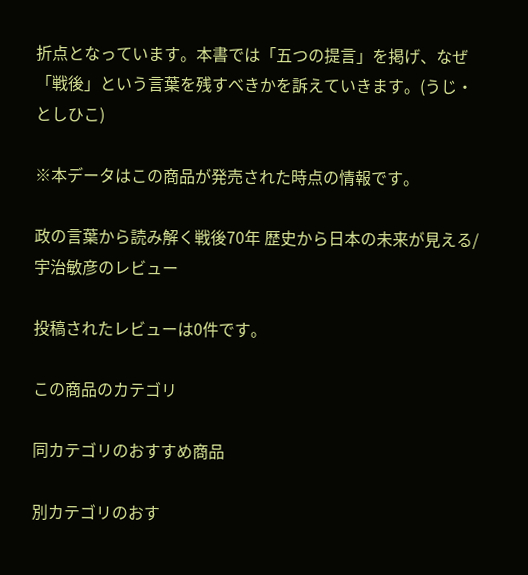折点となっています。本書では「五つの提言」を掲げ、なぜ「戦後」という言葉を残すべきかを訴えていきます。(うじ・としひこ)

※本データはこの商品が発売された時点の情報です。

政の言葉から読み解く戦後70年 歴史から日本の未来が見える/宇治敏彦のレビュー

投稿されたレビューは0件です。

この商品のカテゴリ

同カテゴリのおすすめ商品

別カテゴリのおす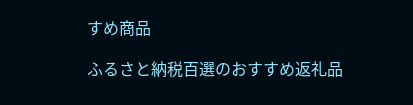すめ商品

ふるさと納税百選のおすすめ返礼品